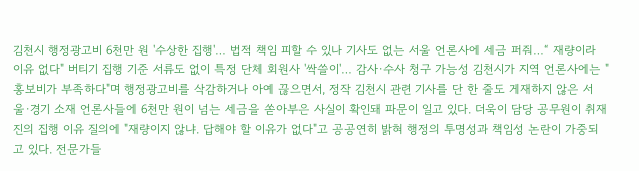김천시 행정광고비 6천만 원 '수상한 집행'… 법적 책임 피할 수 있나 기사도 없는 서울 언론사에 세금 퍼줘…“ 재량이라 이유 없다" 버티기 집행 기준 서류도 없이 특정 단체 회원사 '싹쓸이'… 감사·수사 청구 가능성 김천시가 지역 언론사에는 "홍보비가 부족하다"며 행정광고비를 삭감하거나 아예 끊으면서, 정작 김천시 관련 기사를 단 한 줄도 게재하지 않은 서울·경기 소재 언론사들에 6천만 원이 넘는 세금을 쏟아부은 사실이 확인돼 파문이 일고 있다. 더욱이 담당 공무원이 취재진의 집행 이유 질의에 "재량이지 않냐. 답해야 할 이유가 없다"고 공공연히 밝혀 행정의 투명성과 책임성 논란이 가중되고 있다. 전문가들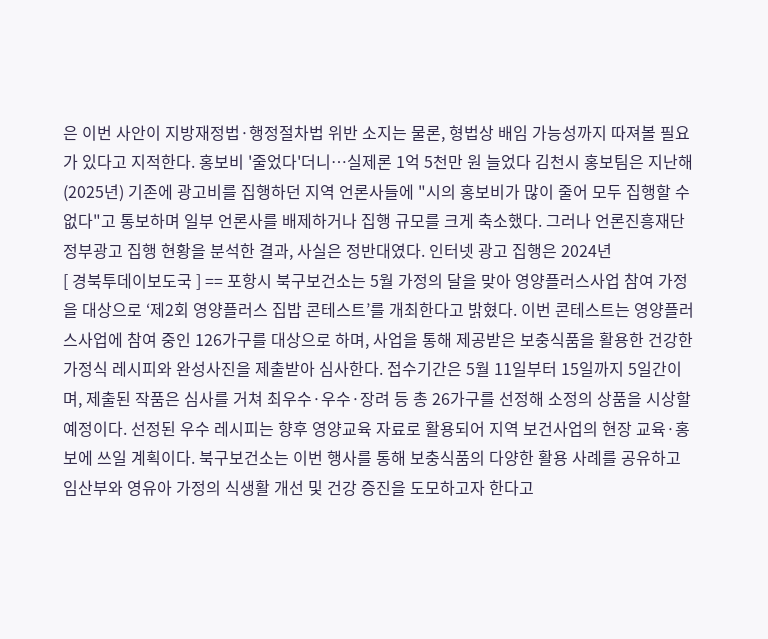은 이번 사안이 지방재정법·행정절차법 위반 소지는 물론, 형법상 배임 가능성까지 따져볼 필요가 있다고 지적한다. 홍보비 '줄었다'더니…실제론 1억 5천만 원 늘었다 김천시 홍보팀은 지난해(2025년) 기존에 광고비를 집행하던 지역 언론사들에 "시의 홍보비가 많이 줄어 모두 집행할 수 없다"고 통보하며 일부 언론사를 배제하거나 집행 규모를 크게 축소했다. 그러나 언론진흥재단 정부광고 집행 현황을 분석한 결과, 사실은 정반대였다. 인터넷 광고 집행은 2024년
[ 경북투데이보도국 ] == 포항시 북구보건소는 5월 가정의 달을 맞아 영양플러스사업 참여 가정을 대상으로 ‘제2회 영양플러스 집밥 콘테스트’를 개최한다고 밝혔다. 이번 콘테스트는 영양플러스사업에 참여 중인 126가구를 대상으로 하며, 사업을 통해 제공받은 보충식품을 활용한 건강한 가정식 레시피와 완성사진을 제출받아 심사한다. 접수기간은 5월 11일부터 15일까지 5일간이며, 제출된 작품은 심사를 거쳐 최우수·우수·장려 등 총 26가구를 선정해 소정의 상품을 시상할 예정이다. 선정된 우수 레시피는 향후 영양교육 자료로 활용되어 지역 보건사업의 현장 교육·홍보에 쓰일 계획이다. 북구보건소는 이번 행사를 통해 보충식품의 다양한 활용 사례를 공유하고 임산부와 영유아 가정의 식생활 개선 및 건강 증진을 도모하고자 한다고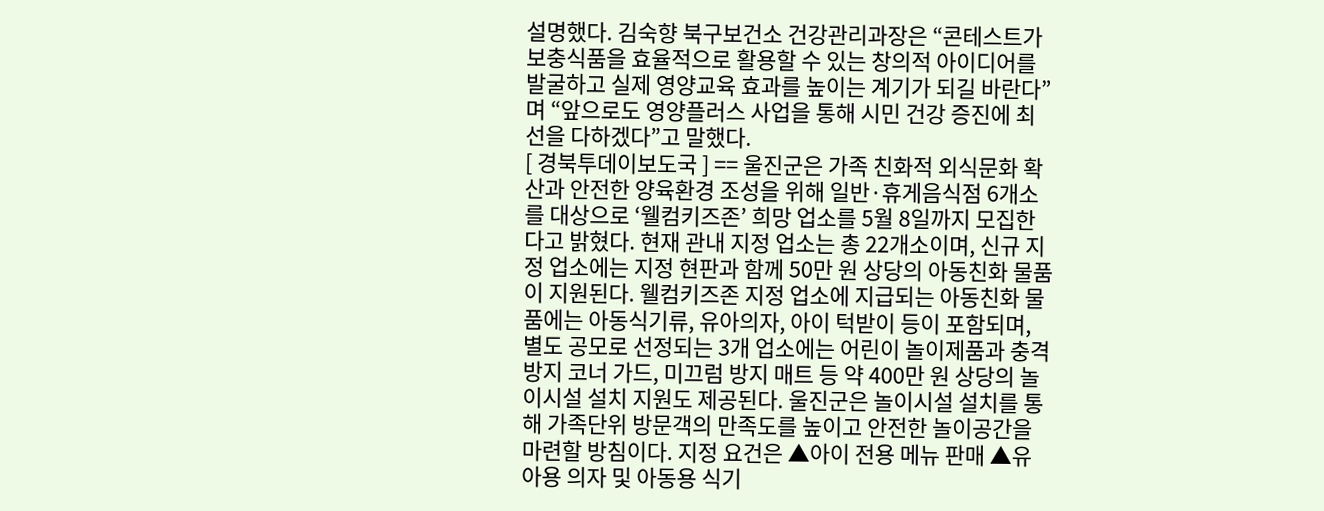설명했다. 김숙향 북구보건소 건강관리과장은 “콘테스트가 보충식품을 효율적으로 활용할 수 있는 창의적 아이디어를 발굴하고 실제 영양교육 효과를 높이는 계기가 되길 바란다”며 “앞으로도 영양플러스 사업을 통해 시민 건강 증진에 최선을 다하겠다”고 말했다.
[ 경북투데이보도국 ] == 울진군은 가족 친화적 외식문화 확산과 안전한 양육환경 조성을 위해 일반·휴게음식점 6개소를 대상으로 ‘웰컴키즈존’ 희망 업소를 5월 8일까지 모집한다고 밝혔다. 현재 관내 지정 업소는 총 22개소이며, 신규 지정 업소에는 지정 현판과 함께 50만 원 상당의 아동친화 물품이 지원된다. 웰컴키즈존 지정 업소에 지급되는 아동친화 물품에는 아동식기류, 유아의자, 아이 턱받이 등이 포함되며, 별도 공모로 선정되는 3개 업소에는 어린이 놀이제품과 충격 방지 코너 가드, 미끄럼 방지 매트 등 약 400만 원 상당의 놀이시설 설치 지원도 제공된다. 울진군은 놀이시설 설치를 통해 가족단위 방문객의 만족도를 높이고 안전한 놀이공간을 마련할 방침이다. 지정 요건은 ▲아이 전용 메뉴 판매 ▲유아용 의자 및 아동용 식기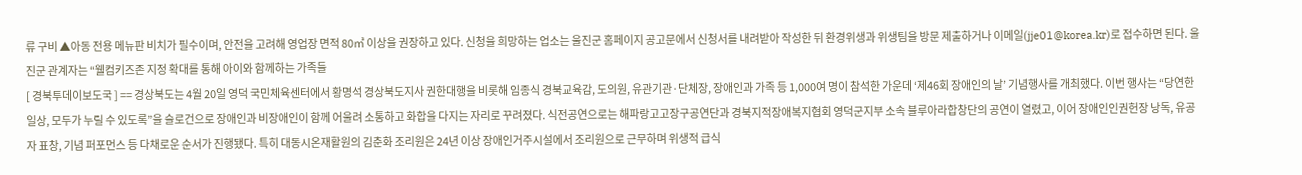류 구비 ▲아동 전용 메뉴판 비치가 필수이며, 안전을 고려해 영업장 면적 80㎡ 이상을 권장하고 있다. 신청을 희망하는 업소는 울진군 홈페이지 공고문에서 신청서를 내려받아 작성한 뒤 환경위생과 위생팀을 방문 제출하거나 이메일(jje01@korea.kr)로 접수하면 된다. 울진군 관계자는 “웰컴키즈존 지정 확대를 통해 아이와 함께하는 가족들
[ 경북투데이보도국 ] == 경상북도는 4월 20일 영덕 국민체육센터에서 황명석 경상북도지사 권한대행을 비롯해 임종식 경북교육감, 도의원, 유관기관·단체장, 장애인과 가족 등 1,000여 명이 참석한 가운데 ‘제46회 장애인의 날’ 기념행사를 개최했다. 이번 행사는 “당연한 일상, 모두가 누릴 수 있도록”을 슬로건으로 장애인과 비장애인이 함께 어울려 소통하고 화합을 다지는 자리로 꾸려졌다. 식전공연으로는 해파랑고고장구공연단과 경북지적장애복지협회 영덕군지부 소속 블루아라합창단의 공연이 열렸고, 이어 장애인인권헌장 낭독, 유공자 표창, 기념 퍼포먼스 등 다채로운 순서가 진행됐다. 특히 대동시온재활원의 김춘화 조리원은 24년 이상 장애인거주시설에서 조리원으로 근무하며 위생적 급식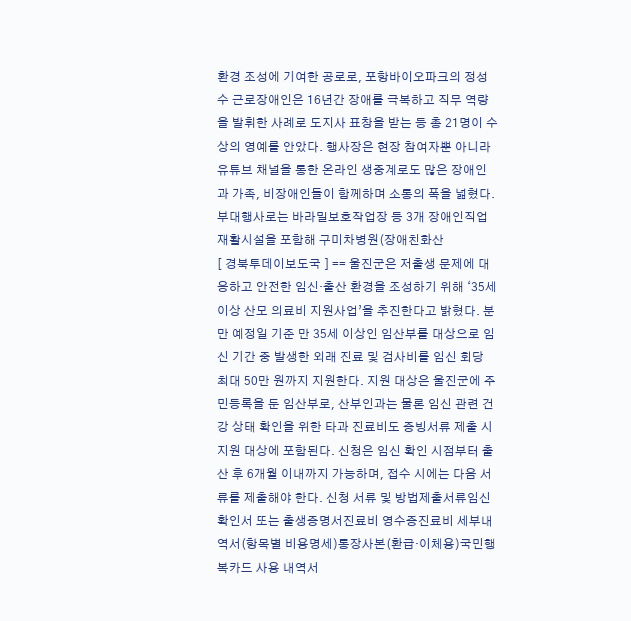환경 조성에 기여한 공로로, 포항바이오파크의 정성수 근로장애인은 16년간 장애를 극복하고 직무 역량을 발휘한 사례로 도지사 표창을 받는 등 총 21명이 수상의 영예를 안았다. 행사장은 현장 참여자뿐 아니라 유튜브 채널을 통한 온라인 생중계로도 많은 장애인과 가족, 비장애인들이 함께하며 소통의 폭을 넓혔다. 부대행사로는 바라밀보호작업장 등 3개 장애인직업재활시설을 포함해 구미차병원(장애친화산
[ 경북투데이보도국 ] == 울진군은 저출생 문제에 대응하고 안전한 임신·출산 환경을 조성하기 위해 ‘35세 이상 산모 의료비 지원사업’을 추진한다고 밝혔다. 분만 예정일 기준 만 35세 이상인 임산부를 대상으로 임신 기간 중 발생한 외래 진료 및 검사비를 임신 회당 최대 50만 원까지 지원한다. 지원 대상은 울진군에 주민등록을 둔 임산부로, 산부인과는 물론 임신 관련 건강 상태 확인을 위한 타과 진료비도 증빙서류 제출 시 지원 대상에 포함된다. 신청은 임신 확인 시점부터 출산 후 6개월 이내까지 가능하며, 접수 시에는 다음 서류를 제출해야 한다. 신청 서류 및 방법제출서류임신확인서 또는 출생증명서진료비 영수증진료비 세부내역서(항목별 비용명세)통장사본(환급·이체용)국민행복카드 사용 내역서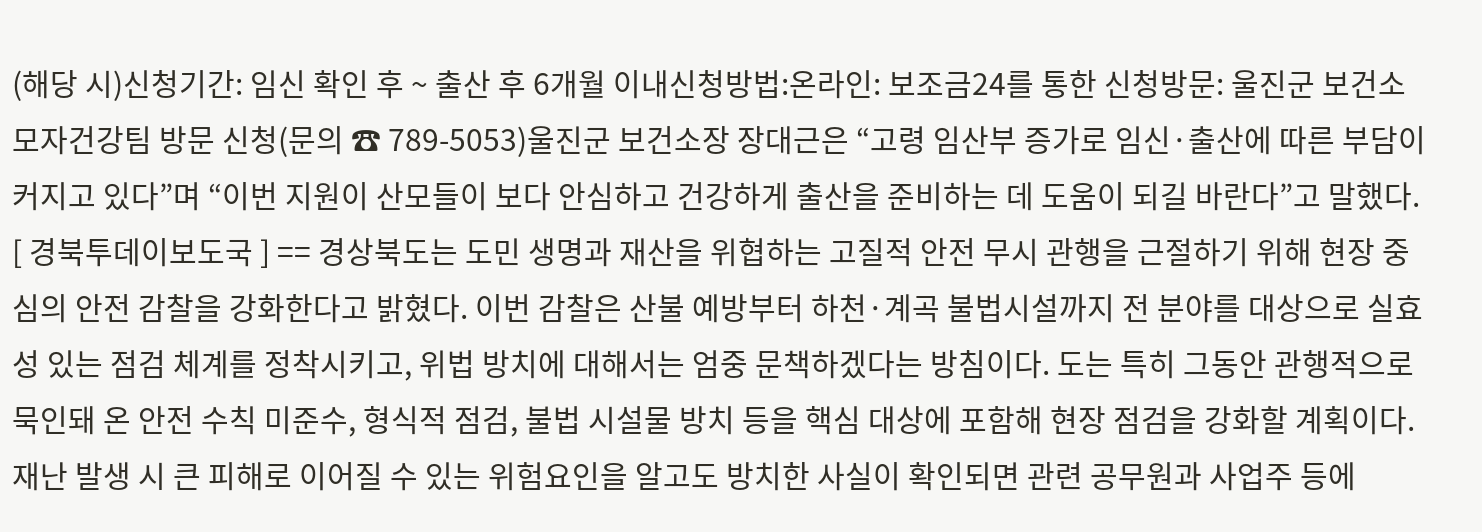(해당 시)신청기간: 임신 확인 후 ~ 출산 후 6개월 이내신청방법:온라인: 보조금24를 통한 신청방문: 울진군 보건소 모자건강팀 방문 신청(문의 ☎ 789-5053)울진군 보건소장 장대근은 “고령 임산부 증가로 임신·출산에 따른 부담이 커지고 있다”며 “이번 지원이 산모들이 보다 안심하고 건강하게 출산을 준비하는 데 도움이 되길 바란다”고 말했다.
[ 경북투데이보도국 ] == 경상북도는 도민 생명과 재산을 위협하는 고질적 안전 무시 관행을 근절하기 위해 현장 중심의 안전 감찰을 강화한다고 밝혔다. 이번 감찰은 산불 예방부터 하천·계곡 불법시설까지 전 분야를 대상으로 실효성 있는 점검 체계를 정착시키고, 위법 방치에 대해서는 엄중 문책하겠다는 방침이다. 도는 특히 그동안 관행적으로 묵인돼 온 안전 수칙 미준수, 형식적 점검, 불법 시설물 방치 등을 핵심 대상에 포함해 현장 점검을 강화할 계획이다. 재난 발생 시 큰 피해로 이어질 수 있는 위험요인을 알고도 방치한 사실이 확인되면 관련 공무원과 사업주 등에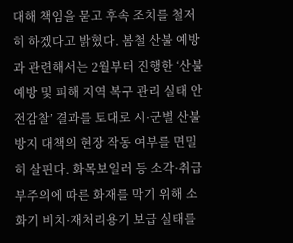대해 책임을 묻고 후속 조치를 철저히 하겠다고 밝혔다. 봄철 산불 예방과 관련해서는 2월부터 진행한 ‘산불 예방 및 피해 지역 복구 관리 실태 안전감찰’ 결과를 토대로 시·군별 산불 방지 대책의 현장 작동 여부를 면밀히 살핀다. 화목보일러 등 소각·취급 부주의에 따른 화재를 막기 위해 소화기 비치·재처리용기 보급 실태를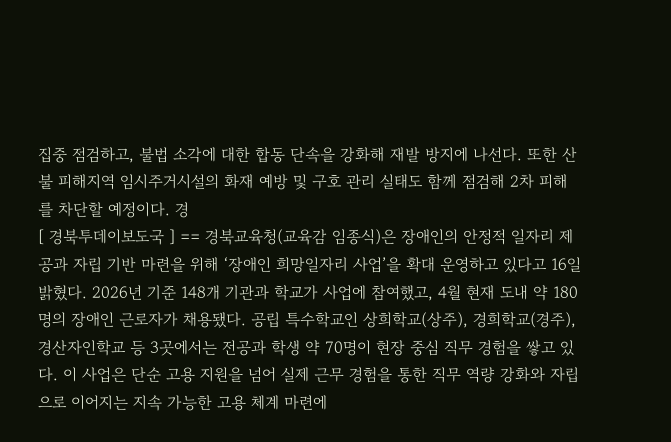집중 점검하고, 불법 소각에 대한 합동 단속을 강화해 재발 방지에 나선다. 또한 산불 피해지역 임시주거시설의 화재 예방 및 구호 관리 실태도 함께 점검해 2차 피해를 차단할 예정이다. 경
[ 경북투데이보도국 ] == 경북교육청(교육감 임종식)은 장애인의 안정적 일자리 제공과 자립 기반 마련을 위해 ‘장애인 희망일자리 사업’을 확대 운영하고 있다고 16일 밝혔다. 2026년 기준 148개 기관과 학교가 사업에 참여했고, 4월 현재 도내 약 180명의 장애인 근로자가 채용됐다. 공립 특수학교인 상희학교(상주), 경희학교(경주), 경산자인학교 등 3곳에서는 전공과 학생 약 70명이 현장 중심 직무 경험을 쌓고 있다. 이 사업은 단순 고용 지원을 넘어 실제 근무 경험을 통한 직무 역량 강화와 자립으로 이어지는 지속 가능한 고용 체계 마련에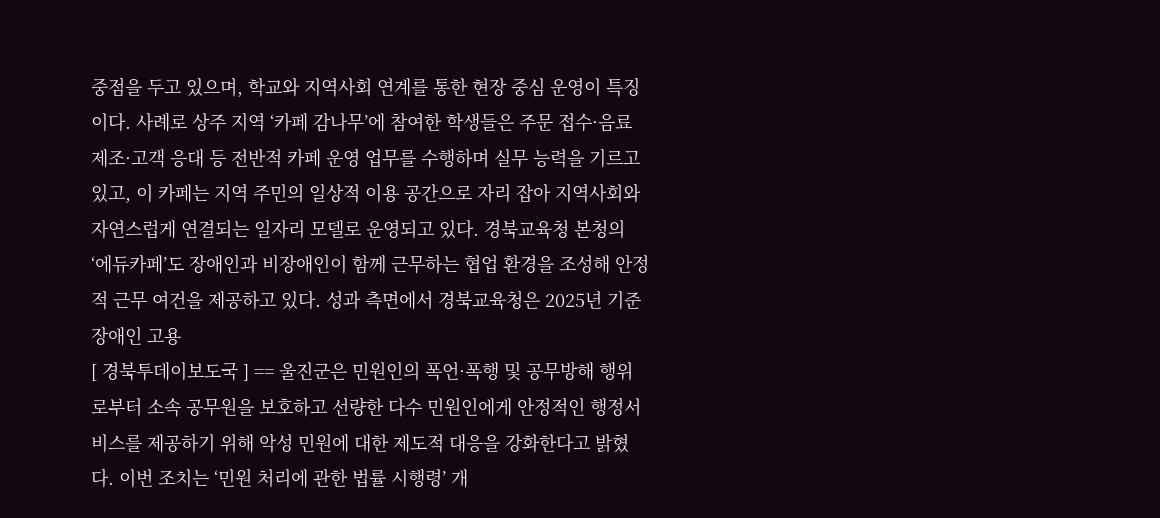중점을 두고 있으며, 학교와 지역사회 연계를 통한 현장 중심 운영이 특징이다. 사례로 상주 지역 ‘카페 감나무’에 참여한 학생들은 주문 접수·음료 제조·고객 응대 등 전반적 카페 운영 업무를 수행하며 실무 능력을 기르고 있고, 이 카페는 지역 주민의 일상적 이용 공간으로 자리 잡아 지역사회와 자연스럽게 연결되는 일자리 모델로 운영되고 있다. 경북교육청 본청의 ‘에듀카페’도 장애인과 비장애인이 함께 근무하는 협업 환경을 조성해 안정적 근무 여건을 제공하고 있다. 성과 측면에서 경북교육청은 2025년 기준 장애인 고용
[ 경북투데이보도국 ] == 울진군은 민원인의 폭언·폭행 및 공무방해 행위로부터 소속 공무원을 보호하고 선량한 다수 민원인에게 안정적인 행정서비스를 제공하기 위해 악성 민원에 대한 제도적 대응을 강화한다고 밝혔다. 이번 조치는 ‘민원 처리에 관한 법률 시행령’ 개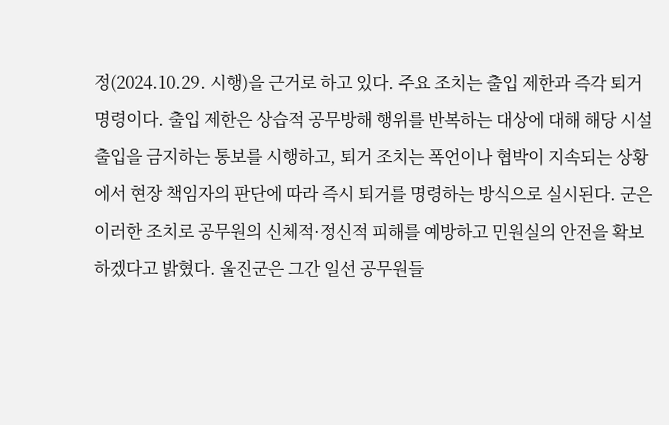정(2024.10.29. 시행)을 근거로 하고 있다. 주요 조치는 출입 제한과 즉각 퇴거 명령이다. 출입 제한은 상습적 공무방해 행위를 반복하는 대상에 대해 해당 시설 출입을 금지하는 통보를 시행하고, 퇴거 조치는 폭언이나 협박이 지속되는 상황에서 현장 책임자의 판단에 따라 즉시 퇴거를 명령하는 방식으로 실시된다. 군은 이러한 조치로 공무원의 신체적·정신적 피해를 예방하고 민원실의 안전을 확보하겠다고 밝혔다. 울진군은 그간 일선 공무원들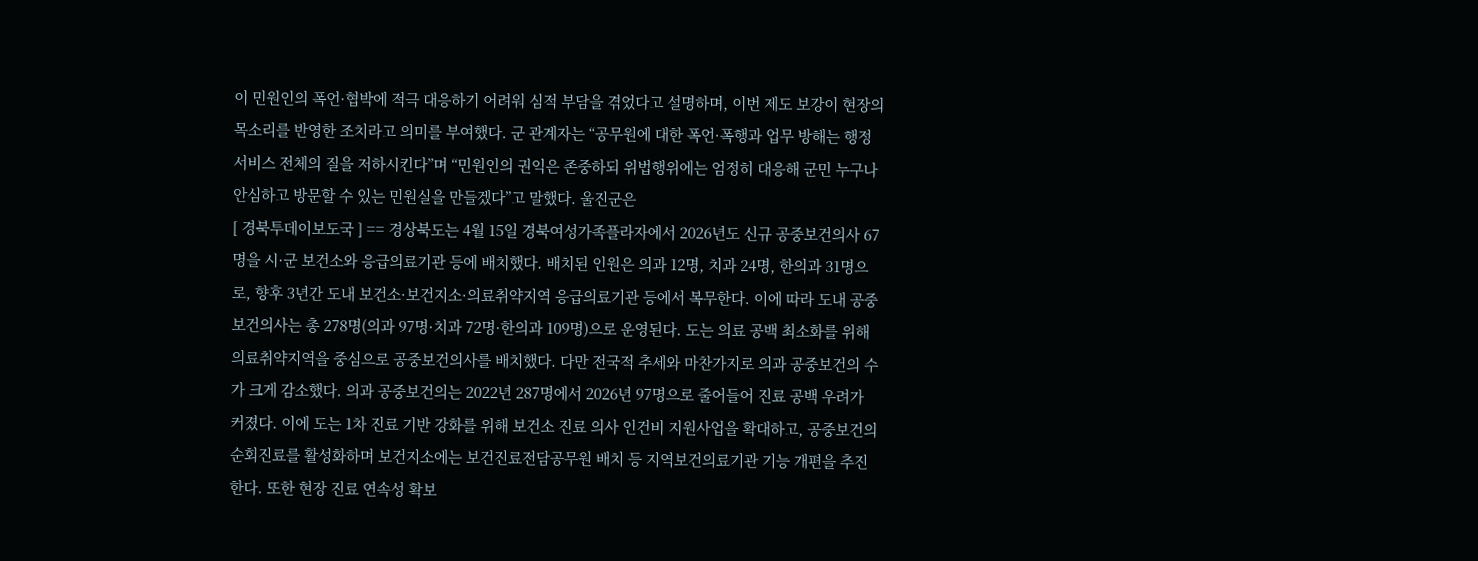이 민원인의 폭언·협박에 적극 대응하기 어려워 심적 부담을 겪었다고 설명하며, 이번 제도 보강이 현장의 목소리를 반영한 조치라고 의미를 부여했다. 군 관계자는 “공무원에 대한 폭언·폭행과 업무 방해는 행정 서비스 전체의 질을 저하시킨다”며 “민원인의 권익은 존중하되 위법행위에는 엄정히 대응해 군민 누구나 안심하고 방문할 수 있는 민원실을 만들겠다”고 말했다. 울진군은
[ 경북투데이보도국 ] == 경상북도는 4월 15일 경북여성가족플라자에서 2026년도 신규 공중보건의사 67명을 시·군 보건소와 응급의료기관 등에 배치했다. 배치된 인원은 의과 12명, 치과 24명, 한의과 31명으로, 향후 3년간 도내 보건소·보건지소·의료취약지역 응급의료기관 등에서 복무한다. 이에 따라 도내 공중보건의사는 총 278명(의과 97명·치과 72명·한의과 109명)으로 운영된다. 도는 의료 공백 최소화를 위해 의료취약지역을 중심으로 공중보건의사를 배치했다. 다만 전국적 추세와 마찬가지로 의과 공중보건의 수가 크게 감소했다. 의과 공중보건의는 2022년 287명에서 2026년 97명으로 줄어들어 진료 공백 우려가 커졌다. 이에 도는 1차 진료 기반 강화를 위해 보건소 진료 의사 인건비 지원사업을 확대하고, 공중보건의 순회진료를 활성화하며 보건지소에는 보건진료전담공무원 배치 등 지역보건의료기관 기능 개편을 추진한다. 또한 현장 진료 연속성 확보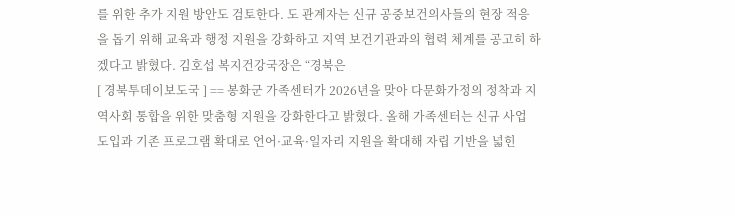를 위한 추가 지원 방안도 검토한다. 도 관계자는 신규 공중보건의사들의 현장 적응을 돕기 위해 교육과 행정 지원을 강화하고 지역 보건기관과의 협력 체계를 공고히 하겠다고 밝혔다. 김호섭 복지건강국장은 “경북은
[ 경북투데이보도국 ] == 봉화군 가족센터가 2026년을 맞아 다문화가정의 정착과 지역사회 통합을 위한 맞춤형 지원을 강화한다고 밝혔다. 올해 가족센터는 신규 사업 도입과 기존 프로그램 확대로 언어·교육·일자리 지원을 확대해 자립 기반을 넓힌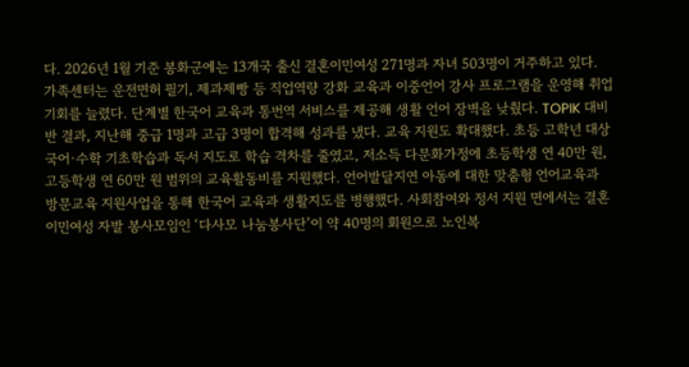다. 2026년 1월 기준 봉화군에는 13개국 출신 결혼이민여성 271명과 자녀 503명이 거주하고 있다. 가족센터는 운전면허 필기, 제과제빵 등 직업역량 강화 교육과 이중언어 강사 프로그램을 운영해 취업 기회를 늘렸다. 단계별 한국어 교육과 통번역 서비스를 제공해 생활 언어 장벽을 낮췄다. TOPIK 대비반 결과, 지난해 중급 1명과 고급 3명이 합격해 성과를 냈다. 교육 지원도 확대했다. 초등 고학년 대상 국어·수학 기초학습과 독서 지도로 학습 격차를 줄였고, 저소득 다문화가정에 초등학생 연 40만 원, 고등학생 연 60만 원 범위의 교육활동비를 지원했다. 언어발달지연 아동에 대한 맞춤형 언어교육과 방문교육 지원사업을 통해 한국어 교육과 생활지도를 병행했다. 사회참여와 정서 지원 면에서는 결혼이민여성 자발 봉사모임인 ‘다사모 나눔봉사단’이 약 40명의 회원으로 노인복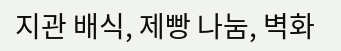지관 배식, 제빵 나눔, 벽화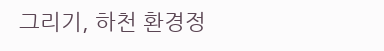그리기, 하천 환경정